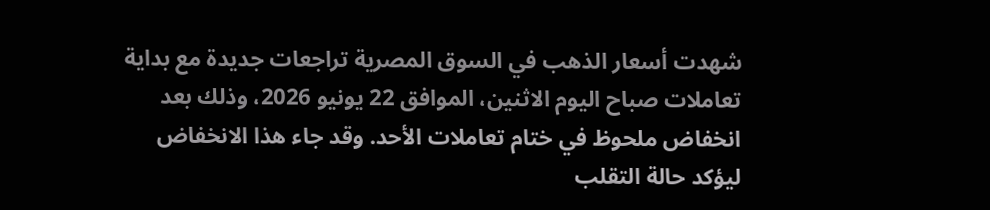شهدت أسعار الذهب في السوق المصرية تراجعات جديدة مع بداية تعاملات صباح اليوم الاثنين، الموافق 22 يونيو 2026، وذلك بعد انخفاض ملحوظ في ختام تعاملات الأحد. وقد جاء هذا الانخفاض ليؤكد حالة التقلب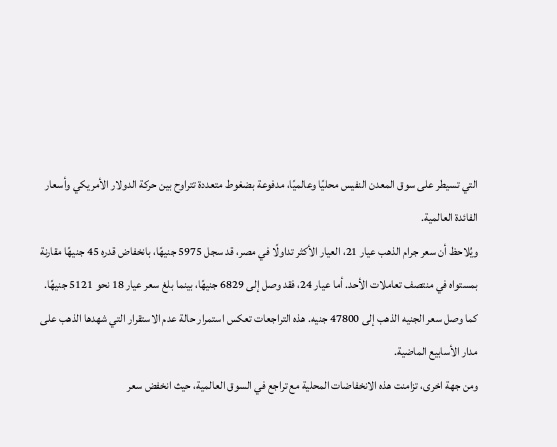التي تسيطر على سوق المعدن النفيس محليًا وعالميًا، مدفوعة بضغوط متعددة تتراوح بين حركة الدولار الأمريكي وأسعار الفائدة العالمية.
ويُلاحظ أن سعر جرام الذهب عيار 21، العيار الأكثر تداولًا في مصر، قد سجل 5975 جنيهًا، بانخفاض قدره 45 جنيهًا مقارنة بمستواه في منتصف تعاملات الأحد. أما عيار 24، فقد وصل إلى 6829 جنيهًا، بينما بلغ سعر عيار 18 نحو 5121 جنيهًا. كما وصل سعر الجنيه الذهب إلى 47800 جنيه. هذه التراجعات تعكس استمرار حالة عدم الاستقرار التي شهدها الذهب على مدار الأسابيع الماضية.
ومن جهة اخرى، تزامنت هذه الانخفاضات المحلية مع تراجع في السوق العالمية، حيث انخفض سعر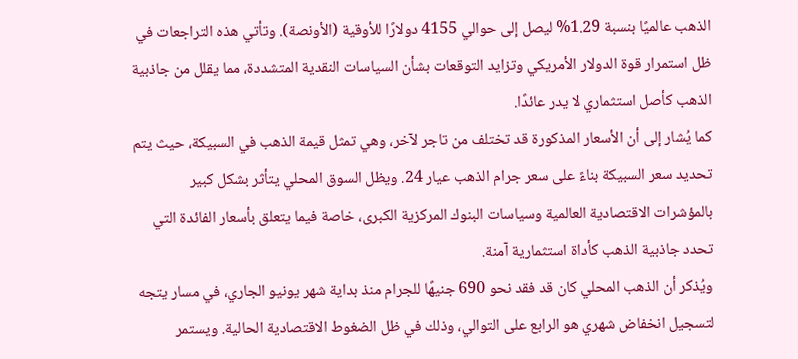الذهب عالميًا بنسبة 1.29% ليصل إلى حوالي 4155 دولارًا للأوقية (الأونصة). وتأتي هذه التراجعات في ظل استمرار قوة الدولار الأمريكي وتزايد التوقعات بشأن السياسات النقدية المتشددة، مما يقلل من جاذبية الذهب كأصل استثماري لا يدر عائدًا.
كما يُشار إلى أن الأسعار المذكورة قد تختلف من تاجر لآخر، وهي تمثل قيمة الذهب في السبيكة، حيث يتم تحديد سعر السبيكة بناءً على سعر جرام الذهب عيار 24. ويظل السوق المحلي يتأثر بشكل كبير بالمؤشرات الاقتصادية العالمية وسياسات البنوك المركزية الكبرى، خاصة فيما يتعلق بأسعار الفائدة التي تحدد جاذبية الذهب كأداة استثمارية آمنة.
ويُذكر أن الذهب المحلي كان قد فقد نحو 690 جنيهًا للجرام منذ بداية شهر يونيو الجاري، في مسار يتجه لتسجيل انخفاض شهري هو الرابع على التوالي، وذلك في ظل الضغوط الاقتصادية الحالية. ويستمر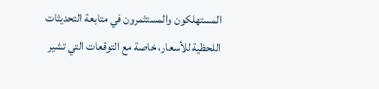المستهلكون والمستثمرون في متابعة التحديثات اللحظية للأسعار، خاصة مع التوقعات التي تشير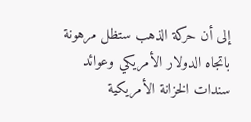إلى أن حركة الذهب ستظل مرهونة باتجاه الدولار الأمريكي وعوائد سندات الخزانة الأمريكية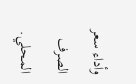وأداء سعر الصرف المحلي.